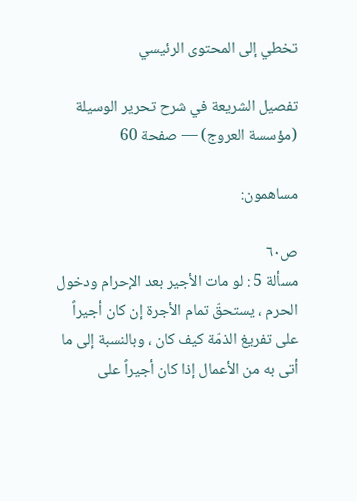تخطي إلى المحتوى الرئيسي

تفصيل الشريعة في شرح تحرير الوسيلة (مؤسسة العروج) — صفحة 60

مساهمون:

ص٦٠
مسألة 5 : لو مات الأجير بعد الإحرام ودخول الحرم ، يستحقّ تمام الأجرة إن كان أجيراً على تفريغ الذمّة كيف كان ، وبالنسبة إلى ما أتى به من الأعمال إذا كان أجيراً على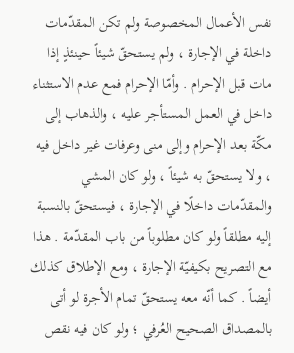نفس الأعمال المخصوصة ولم تكن المقدّمات داخلة في الإجارة ، ولم يستحقّ شيئاً حينئذٍ إذا مات قبل الإحرام . وأمّا الإحرام فمع عدم الاستثناء داخل في العمل المستأجر عليه ، والذهاب إلى مكّة بعد الإحرام وإلى منى وعرفات غير داخل فيه ، ولا يستحقّ به شيئاً ، ولو كان المشي والمقدّمات داخلًا في الإجارة ، فيستحقّ بالنسبة إليه مطلقاً ولو كان مطلوباً من باب المقدّمة . هذا مع التصريح بكيفيّة الإجارة ، ومع الإطلاق كذلك أيضاً . كما أنّه معه يستحقّ تمام الأجرة لو أتى بالمصداق الصحيح العُرفي ؛ ولو كان فيه نقص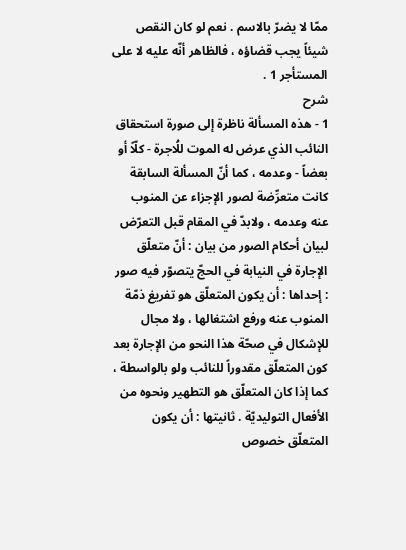ممّا لا يضرّ بالاسم . نعم لو كان النقص شيئاً يجب قضاؤه ، فالظاهر أنّه عليه لا على المستأجر 1 .
شرح
1 - هذه المسألة ناظرة إلى صورة استحقاق النائب الذي عرض له الموت للُاجرة - كلّاً أو بعضاً - وعدمه ، كما أنّ المسألة السابقة كانت متعرِّضة لصور الإجزاء عن المنوب عنه وعدمه ، ولابدّ في المقام قبل التعرّض لبيان أحكام الصور من بيان : أنّ متعلّق الإجارة في النيابة في الحجّ يتصوّر فيه صور : إحداها : أن يكون المتعلّق هو تفريغ ذمّة المنوب عنه ورفع اشتغالها ، ولا مجال للإشكال في صحّة هذا النحو من الإجارة بعد كون المتعلّق مقدوراً للنائب ولو بالواسطة ، كما إذا كان المتعلّق هو التطهير ونحوه من الأفعال التوليديّة . ثانيتها : أن يكون المتعلّق خصوص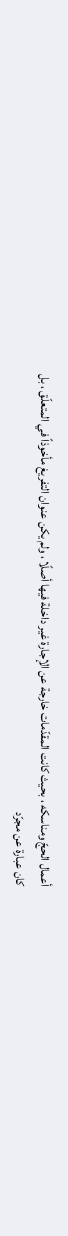أعمال الحجّ ومناسكه ، بحيث كانت المقدّمات خارجة عن الإجارة غير داخلة فيها أصلًا ، ولم يكن عنوان التفريغ مأخوذاً في المتعلّق ، بل كان عبارة عن مجرّد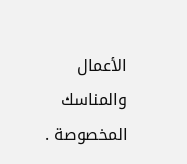الأعمال والمناسك المخصوصة .